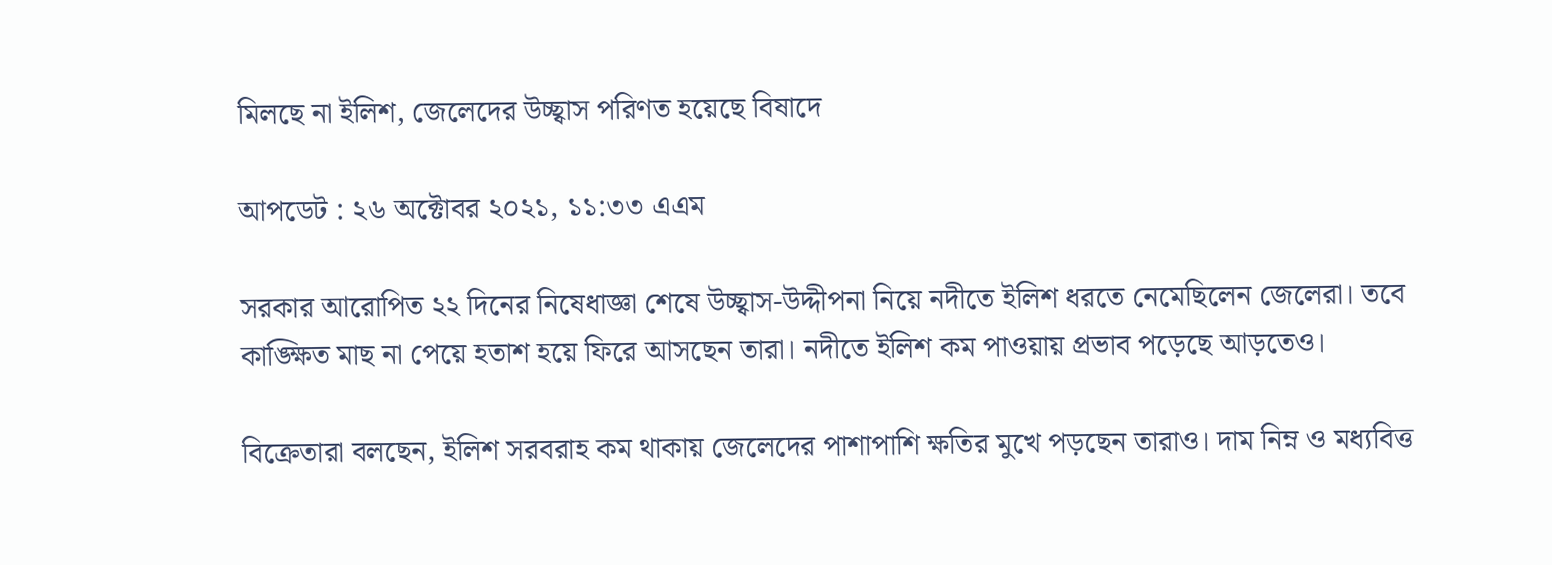মিলছে না ইলিশ, জেলেদের উচ্ছ্বাস পরিণত হয়েছে বিষাদে

আপডেট : ২৬ অক্টোবর ২০২১, ১১:৩৩ এএম

সরকার আরোপিত ২২ দিনের নিষেধাজ্ঞা শেষে উচ্ছ্বাস-উদ্দীপনা নিয়ে নদীতে ইলিশ ধরতে নেমেছিলেন জেলেরা। তবে কাঙ্ক্ষিত মাছ না পেয়ে হতাশ হয়ে ফিরে আসছেন তারা। নদীতে ইলিশ কম পাওয়ায় প্রভাব পড়েছে আড়তেও।

বিক্রেতারা বলছেন, ইলিশ সরবরাহ কম থাকায় জেলেদের পাশাপাশি ক্ষতির মুখে পড়ছেন তারাও। দাম নিম্ন ও মধ্যবিত্ত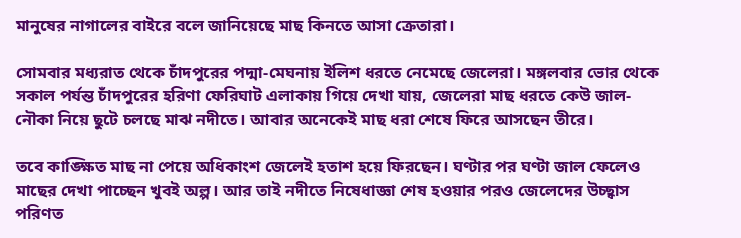মানুষের নাগালের বাইরে বলে জানিয়েছে মাছ কিনতে আসা ক্রেতারা।

সোমবার মধ্যরাত থেকে চাঁদপুরের পদ্মা-মেঘনায় ইলিশ ধরতে নেমেছে জেলেরা। মঙ্গলবার ভোর থেকে সকাল পর্যন্ত চাঁদপুরের হরিণা ফেরিঘাট এলাকায় গিয়ে দেখা যায়, জেলেরা মাছ ধরতে কেউ জাল-নৌকা নিয়ে ছুটে চলছে মাঝ নদীতে। আবার অনেকেই মাছ ধরা শেষে ফিরে আসছেন তীরে।

তবে কাঙ্ক্ষিত মাছ না পেয়ে অধিকাংশ জেলেই হতাশ হয়ে ফিরছেন। ঘণ্টার পর ঘণ্টা জাল ফেলেও মাছের দেখা পাচ্ছেন খুবই অল্প। আর তাই নদীতে নিষেধাজ্ঞা শেষ হওয়ার পরও জেলেদের উচ্ছ্বাস পরিণত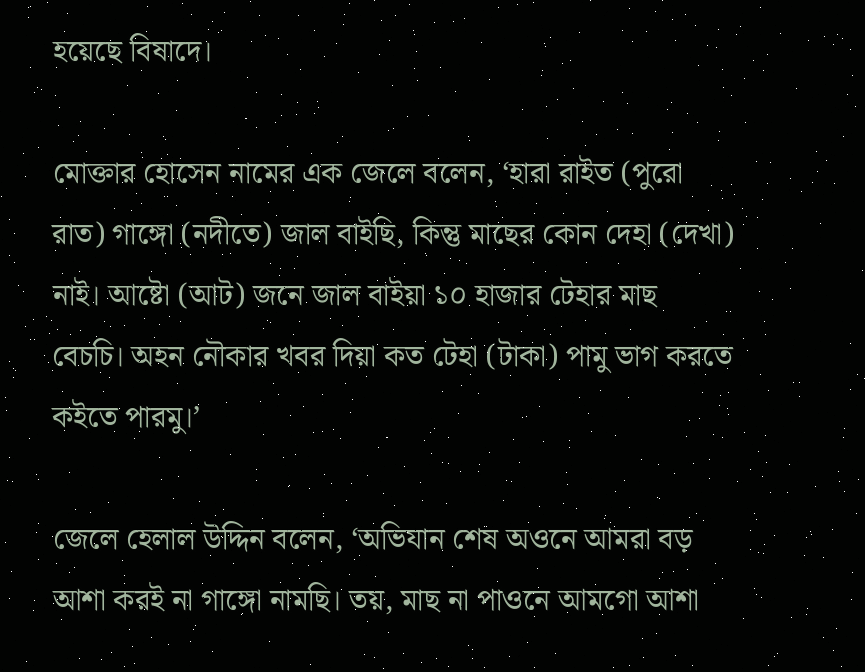হয়েছে বিষাদে।

মোক্তার হোসেন নামের এক জেলে বলেন, ‘হারা রাইত (পুরো রাত) গাঙ্গো (নদীতে) জাল বাইছি, কিন্তু মাছের কোন দেহা (দেখা) নাই। আষ্টো (আট) জনে জাল বাইয়া ১০ হাজার টেহার মাছ বেচচি। অহন নৌকার খবর দিয়া কত টেহা (টাকা) পামু ভাগ করতে কইতে পারমু।’

জেলে হেলাল উদ্দিন বলেন, ‘অভিযান শেষ অওনে আমরা বড় আশা করই না গাঙ্গো নামছি। তয়, মাছ না পাওনে আমগো আশা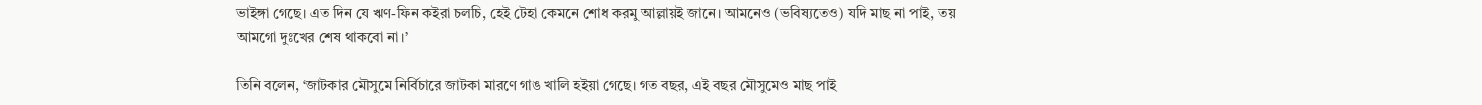ভাইঙ্গা গেছে। এত দিন যে ঋণ-ফিন কইরা চলচি, হেই টেহা কেমনে শোধ করমু আল্লায়ই জানে। আমনেও (ভবিষ্যতেও) যদি মাছ না পাই, তয় আমগো দুঃখের শেষ থাকবো না।’

তিনি বলেন, ‘জাটকার মৌসুমে নির্বিচারে জাটকা মারণে গাঙ খালি হইয়া গেছে। গত বছর, এই বছর মৌসুমেও মাছ পাই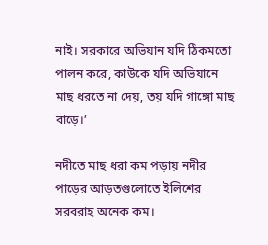নাই। সরকারে অভিযান যদি ঠিকমতো পালন করে, কাউকে যদি অভিযানে মাছ ধরতে না দেয়, তয় যদি গাঙ্গো মাছ বাড়ে।’

নদীতে মাছ ধরা কম পড়ায় নদীর পাড়ের আড়তগুলোতে ইলিশের সরবরাহ অনেক কম।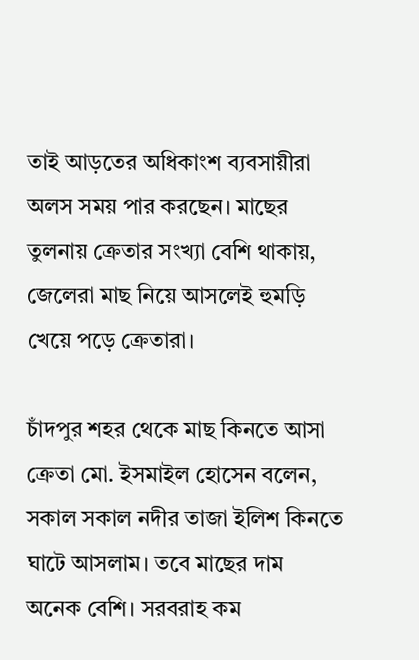তাই আড়তের অধিকাংশ ব্যবসায়ীরা অলস সময় পার করছেন। মাছের তুলনায় ক্রেতার সংখ্যা বেশি থাকায়, জেলেরা মাছ নিয়ে আসলেই হুমড়ি খেয়ে পড়ে ক্রেতারা।

চাঁদপুর শহর থেকে মাছ কিনতে আসা ক্রেতা মো. ইসমাইল হোসেন বলেন, সকাল সকাল নদীর তাজা ইলিশ কিনতে ঘাটে আসলাম। তবে মাছের দাম অনেক বেশি। সরবরাহ কম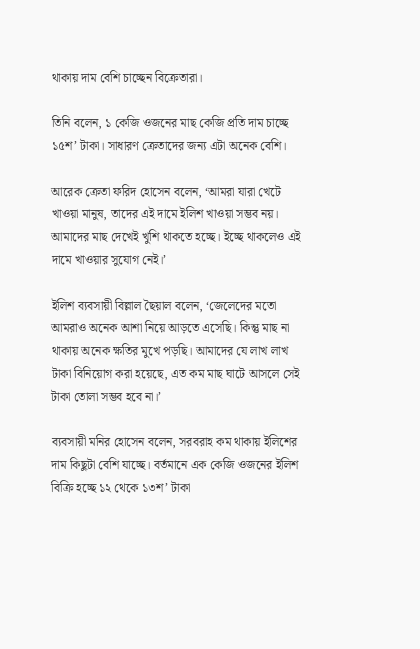থাকায় দাম বেশি চাচ্ছেন বিক্রেতারা।

তিনি বলেন, ১ কেজি ওজনের মাছ কেজি প্রতি দাম চাচ্ছে ১৫শ’ টাকা। সাধারণ ক্রেতাদের জন্য এটা অনেক বেশি।

আরেক ক্রেতা ফরিদ হোসেন বলেন, ‘আমরা যারা খেটে খাওয়া মানুষ, তাদের এই দামে ইলিশ খাওয়া সম্ভব নয়। আমাদের মাছ দেখেই খুশি থাকতে হচ্ছে। ইচ্ছে থাকলেও এই দামে খাওয়ার সুযোগ নেই।’

ইলিশ ব্যবসায়ী বিল্লাল ছৈয়াল বলেন, ‘জেলেদের মতো আমরাও অনেক আশা নিয়ে আড়তে এসেছি। কিন্তু মাছ না থাকায় অনেক ক্ষতির মুখে পড়ছি। আমাদের যে লাখ লাখ টাকা বিনিয়োগ করা হয়েছে, এত কম মাছ ঘাটে আসলে সেই টাকা তোলা সম্ভব হবে না।’

ব্যবসায়ী মনির হোসেন বলেন, সরবরাহ কম থাকায় ইলিশের দাম কিছুটা বেশি যাচ্ছে। বর্তমানে এক কেজি ওজনের ইলিশ বিক্রি হচ্ছে ১২ থেকে ১৩শ’ টাকা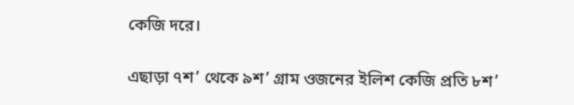কেজি দরে।

এছাড়া ৭শ’ থেকে ৯শ’ গ্রাম ওজনের ইলিশ কেজি প্রতি ৮শ’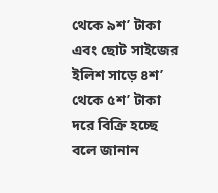থেকে ৯শ’ টাকা এবং ছোট সাইজের ইলিশ সাড়ে ৪শ’ থেকে ৫শ’ টাকা দরে বিক্রি হচ্ছে বলে জানান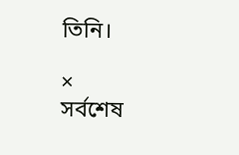তিনি।

×
সর্বশেষ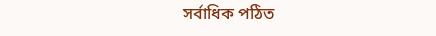সর্বাধিক পঠিত